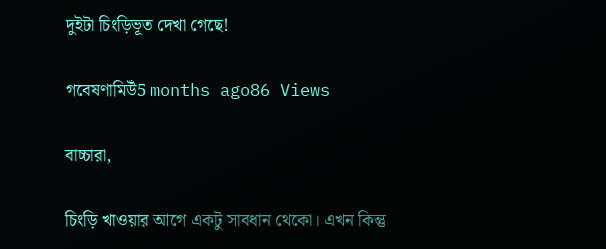দুইটা চিংড়িভূত দেখা গেছে!

গবেষণামিউঁ5 months ago86 Views

বাচ্চারা,

চিংড়ি খাওয়ার আগে একটু সাবধান থেকো। এখন কিন্তু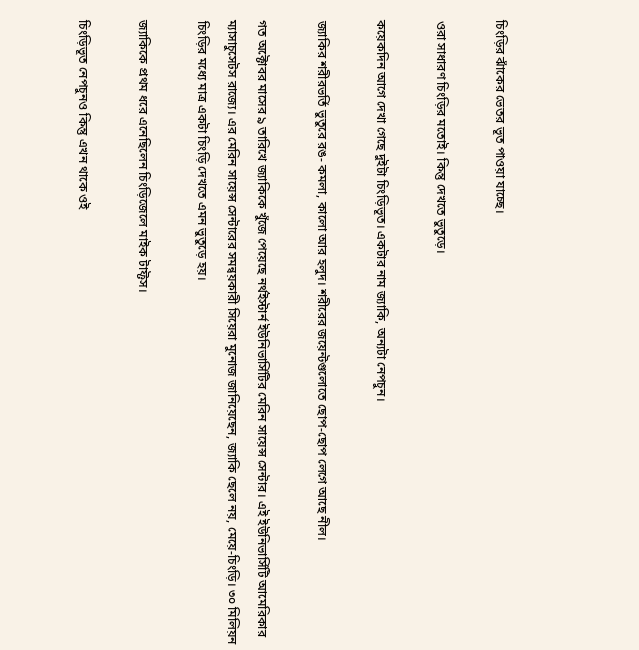চিংড়ির ঝাঁকের ভেতর ভূত পাওয়া যাচ্ছে।

ওরা সাধারণ চিংড়ির মতোই। কিন্তু দেখতে ভুতুড়ে।

কয়েকদিন আগে দেখা গেছে দুইটা চিংড়িভূত। একটার নাম জ্যাকি, অন্যটা নেপচুন।

জ্যাকির শরীরভর্তি ভুতুরে রঙ- কমলা, কালো আর হলুদ। শরীরের জয়েন্টগুলোতে ছোপ-ছোপ লেগে আছে নীল।

গত অক্টোবর মাসের ৯ তারিখে জ্যাকিকে খুঁজে পেয়েছে নর্থইস্টার্ন ইউনিভার্সিটির মেরিন সায়েন্স সেন্টার। এই ইউনিভার্সিটি আমেরিকার ম্যাসাচুসেটস রাজ্যে। এর মেরিন সায়েন্স সেন্টারের সমন্বয়কারী সিয়েরা মুনোজ জানিয়েছেন, জ্যাকি ছেলে নয়, মেয়ে-চিংড়ি। ৩০ মিলিয়ন চিংড়ির মধ্যে মাত্র একটা চিংড়ি দেখতে এমন ভুতুড়ে হয়।

জ্যাকিকে প্রথম ধরে এনেছিলেন চিংড়িজেলে মাইক টাফ্টস।

চিংড়িভূত নেপচুনও কিন্তু এখন থাকে ওই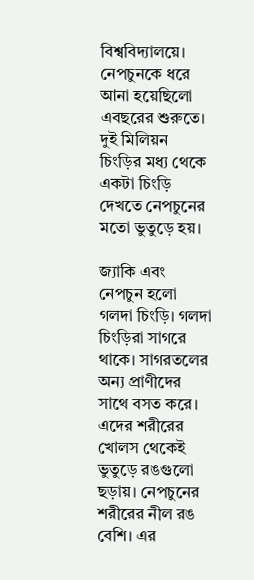বিশ্ববিদ্যালয়ে। নেপচুনকে ধরে আনা হয়েছিলো এবছরের শুরুতে। দুই মিলিয়ন চিংড়ির মধ্য থেকে একটা চিংড়ি দেখতে নেপচুনের মতো ভুতুড়ে হয়।

জ্যাকি এবং নেপচুন হলো গলদা চিংড়ি। গলদা চিংড়িরা সাগরে থাকে। সাগরতলের অন্য প্রাণীদের সাথে বসত করে। এদের শরীরের খোলস থেকেই ভুতুড়ে রঙগুলো ছড়ায়। নেপচুনের শরীরের নীল রঙ বেশি। এর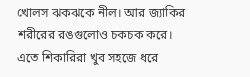খোলস ঝকঝকে নীল। আর জ্যাকির শরীরের রঙগুলোও চকচক করে। এতে শিকারিরা খুব সহজে ধরে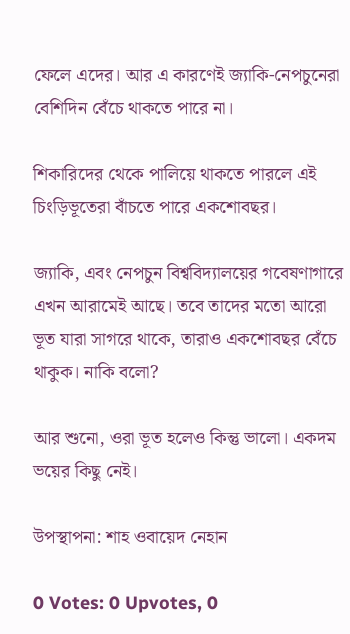ফেলে এদের। আর এ কারণেই জ্যাকি-নেপচুনেরা বেশিদিন বেঁচে থাকতে পারে না।

শিকারিদের থেকে পালিয়ে থাকতে পারলে এই চিংড়িভূতেরা বাঁচতে পারে একশোবছর।

জ্যাকি, এবং নেপচুন বিশ্ববিদ্যালয়ের গবেষণাগারে এখন আরামেই আছে। তবে তাদের মতো আরো ভূত যারা সাগরে থাকে, তারাও একশোবছর বেঁচে থাকুক। নাকি বলো?

আর শুনো, ওরা ভূত হলেও কিন্তু ভালো। একদম ভয়ের কিছু নেই।

উপস্থাপনা: শাহ ওবায়েদ নেহান

0 Votes: 0 Upvotes, 0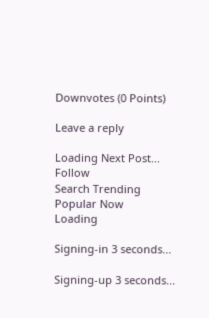Downvotes (0 Points)

Leave a reply

Loading Next Post...
Follow
Search Trending
Popular Now
Loading

Signing-in 3 seconds...

Signing-up 3 seconds...